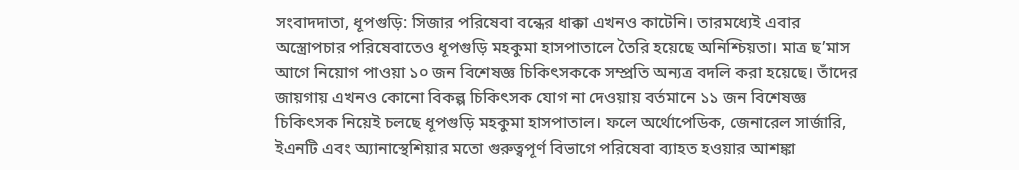সংবাদদাতা, ধূপগুড়ি: সিজার পরিষেবা বন্ধের ধাক্কা এখনও কাটেনি। তারমধ্যেই এবার অস্ত্রোপচার পরিষেবাতেও ধূপগুড়ি মহকুমা হাসপাতালে তৈরি হয়েছে অনিশ্চিয়তা। মাত্র ছ’মাস আগে নিয়োগ পাওয়া ১০ জন বিশেষজ্ঞ চিকিৎসককে সম্প্রতি অন্যত্র বদলি করা হয়েছে। তাঁদের জায়গায় এখনও কোনো বিকল্প চিকিৎসক যোগ না দেওয়ায় বর্তমানে ১১ জন বিশেষজ্ঞ চিকিৎসক নিয়েই চলছে ধূপগুড়ি মহকুমা হাসপাতাল। ফলে অর্থোপেডিক, জেনারেল সার্জারি, ইএনটি এবং অ্যানাস্থেশিয়ার মতো গুরুত্বপূর্ণ বিভাগে পরিষেবা ব্যাহত হওয়ার আশঙ্কা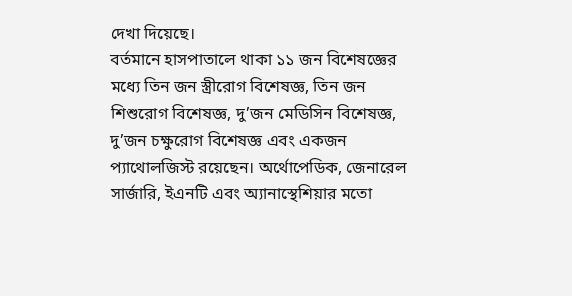দেখা দিয়েছে।
বর্তমানে হাসপাতালে থাকা ১১ জন বিশেষজ্ঞের মধ্যে তিন জন স্ত্রীরোগ বিশেষজ্ঞ, তিন জন শিশুরোগ বিশেষজ্ঞ, দু’জন মেডিসিন বিশেষজ্ঞ, দু’জন চক্ষুরোগ বিশেষজ্ঞ এবং একজন প্যাথোলজিস্ট রয়েছেন। অর্থোপেডিক, জেনারেল সার্জারি, ইএনটি এবং অ্যানাস্থেশিয়ার মতো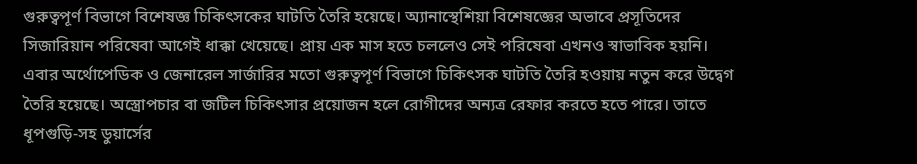গুরুত্বপূর্ণ বিভাগে বিশেষজ্ঞ চিকিৎসকের ঘাটতি তৈরি হয়েছে। অ্যানাস্থেশিয়া বিশেষজ্ঞের অভাবে প্রসূতিদের সিজারিয়ান পরিষেবা আগেই ধাক্কা খেয়েছে। প্রায় এক মাস হতে চললেও সেই পরিষেবা এখনও স্বাভাবিক হয়নি। এবার অর্থোপেডিক ও জেনারেল সার্জারির মতো গুরুত্বপূর্ণ বিভাগে চিকিৎসক ঘাটতি তৈরি হওয়ায় নতুন করে উদ্বেগ তৈরি হয়েছে। অস্ত্রোপচার বা জটিল চিকিৎসার প্রয়োজন হলে রোগীদের অন্যত্র রেফার করতে হতে পারে। তাতে ধূপগুড়ি-সহ ডুয়ার্সের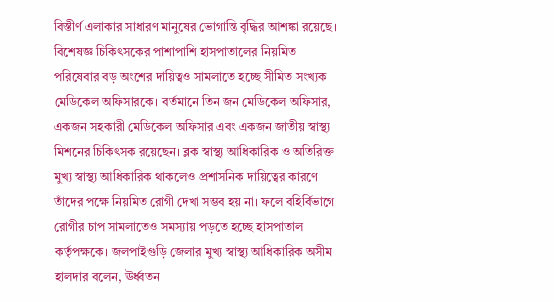বিস্তীর্ণ এলাকার সাধারণ মানুষের ভোগান্তি বৃদ্ধির আশঙ্কা রয়েছে।
বিশেষজ্ঞ চিকিৎসকের পাশাপাশি হাসপাতালের নিয়মিত পরিষেবার বড় অংশের দায়িত্বও সামলাতে হচ্ছে সীমিত সংখ্যক মেডিকেল অফিসারকে। বর্তমানে তিন জন মেডিকেল অফিসার, একজন সহকারী মেডিকেল অফিসার এবং একজন জাতীয় স্বাস্থ্য মিশনের চিকিৎসক রয়েছেন। ব্লক স্বাস্থ্য আধিকারিক ও অতিরিক্ত মুখ্য স্বাস্থ্য আধিকারিক থাকলেও প্রশাসনিক দায়িত্বের কারণে তাঁদের পক্ষে নিয়মিত রোগী দেখা সম্ভব হয় না। ফলে বহির্বিভাগে রোগীর চাপ সামলাতেও সমস্যায় পড়তে হচ্ছে হাসপাতাল কর্তৃপক্ষকে। জলপাইগুড়ি জেলার মুখ্য স্বাস্থ্য আধিকারিক অসীম হালদার বলেন, ঊর্ধ্বতন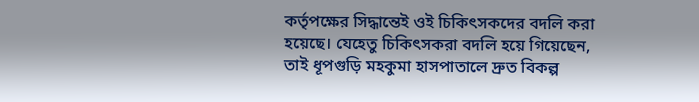কর্তৃপক্ষের সিদ্ধান্তেই ওই চিকিৎসকদের বদলি করা হয়েছে। যেহেতু চিকিৎসকরা বদলি হয়ে গিয়েছেন, তাই ধূপগুড়ি মহকুমা হাসপাতালে দ্রুত বিকল্প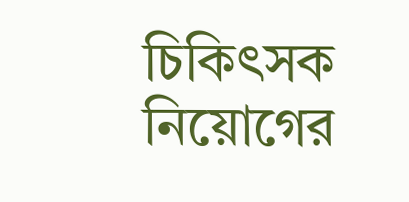চিকিৎসক নিয়োগের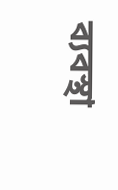ব্যবস্থা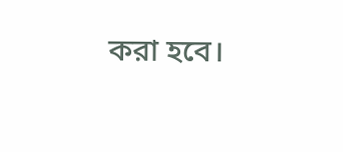করা হবে।